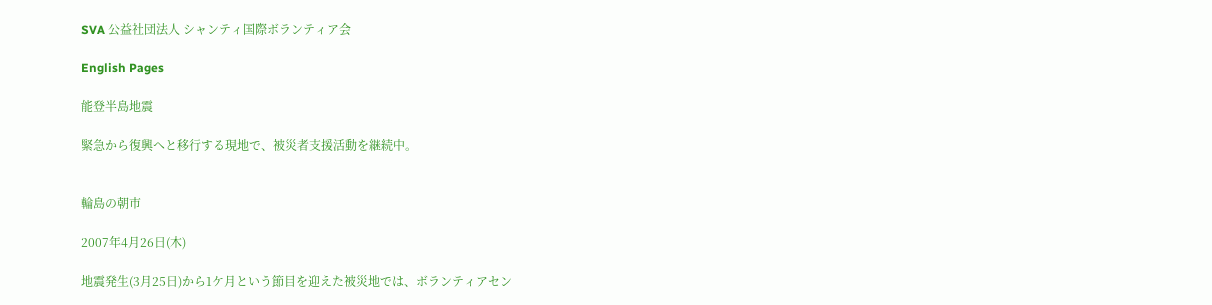SVA 公益社団法人 シャンティ国際ボランティア会

English Pages

能登半島地震

緊急から復興へと移行する現地で、被災者支援活動を継続中。


輪島の朝市

2007年4月26日(木)

地震発生(3月25日)から1ケ月という節目を迎えた被災地では、ボランティアセン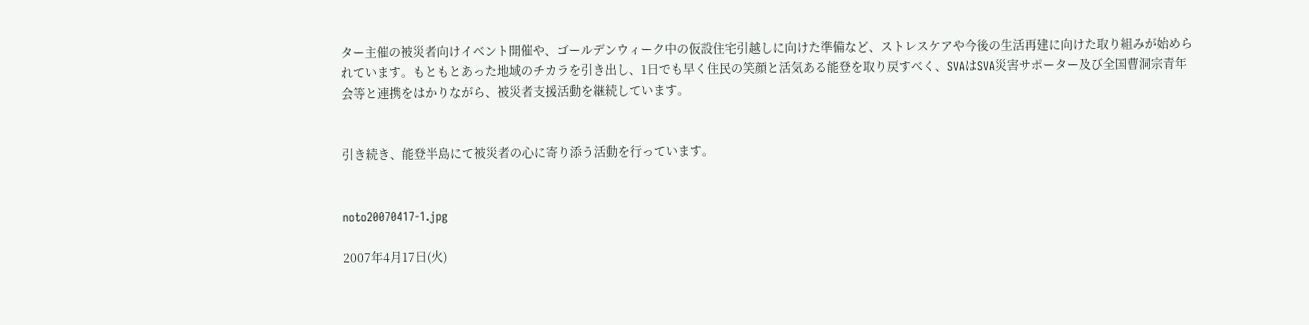ター主催の被災者向けイベント開催や、ゴールデンウィーク中の仮設住宅引越しに向けた準備など、ストレスケアや今後の生活再建に向けた取り組みが始められています。もともとあった地域のチカラを引き出し、1日でも早く住民の笑顔と活気ある能登を取り戻すべく、SVAはSVA災害サポーター及び全国曹洞宗青年会等と連携をはかりながら、被災者支援活動を継続しています。


引き続き、能登半島にて被災者の心に寄り添う活動を行っています。


noto20070417-1.jpg

2007年4月17日(火)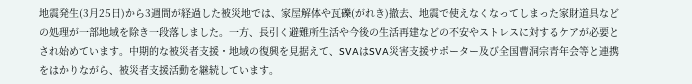地震発生(3月25日)から3週間が経過した被災地では、家屋解体や瓦礫(がれき)撤去、地震で使えなくなってしまった家財道具などの処理が一部地域を除き一段落しました。一方、長引く避難所生活や今後の生活再建などの不安やストレスに対するケアが必要とされ始めています。中期的な被災者支援・地域の復興を見据えて、SVAはSVA災害支援サポーター及び全国曹洞宗青年会等と連携をはかりながら、被災者支援活動を継続しています。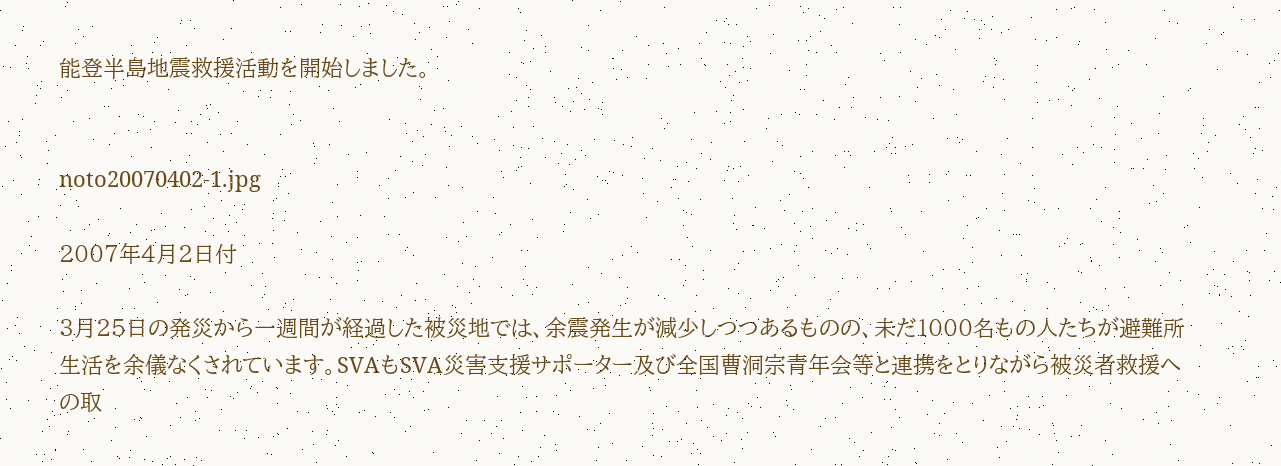能登半島地震救援活動を開始しました。


noto20070402-1.jpg

2007年4月2日付

3月25日の発災から一週間が経過した被災地では、余震発生が減少しつつあるものの、未だ1000名もの人たちが避難所生活を余儀なくされています。SVAもSVA災害支援サポーター及び全国曹洞宗青年会等と連携をとりながら被災者救援への取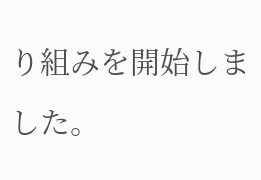り組みを開始しました。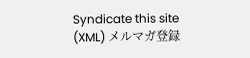Syndicate this site (XML) メルマガ登録